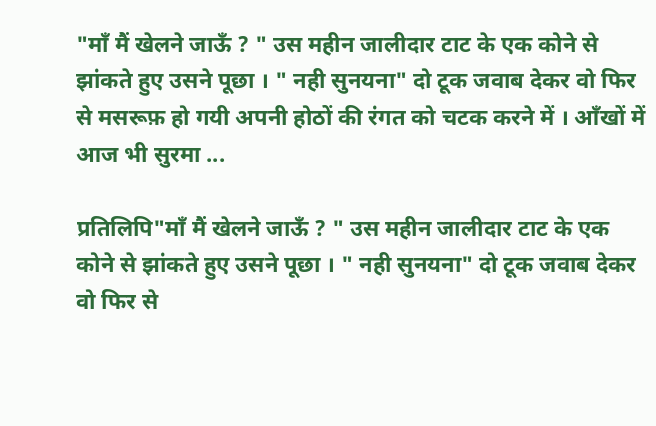"माँ मैं खेलने जाऊँ ? " उस महीन जालीदार टाट के एक कोने से झांकते हुए उसने पूछा । " नही सुनयना" दो टूक जवाब देकर वो फिर से मसरूफ़ हो गयी अपनी होठों की रंगत को चटक करने में । आँखों में आज भी सुरमा ...

प्रतिलिपि"माँ मैं खेलने जाऊँ ? " उस महीन जालीदार टाट के एक कोने से झांकते हुए उसने पूछा । " नही सुनयना" दो टूक जवाब देकर वो फिर से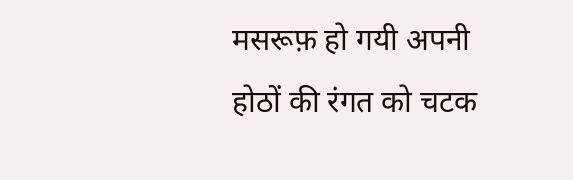मसरूफ़ हो गयी अपनी होठों की रंगत को चटक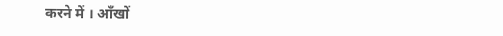करने में । आँखों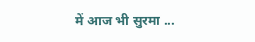में आज भी सुरमा ...